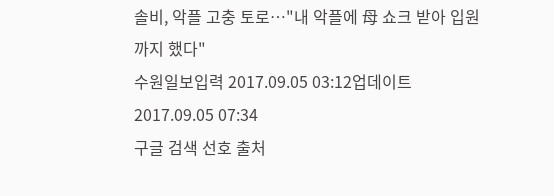솔비, 악플 고충 토로…"내 악플에 母 쇼크 받아 입원까지 했다"
수원일보입력 2017.09.05 03:12업데이트 2017.09.05 07:34
구글 검색 선호 출처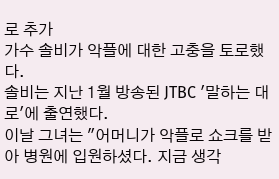로 추가
가수 솔비가 악플에 대한 고충을 토로했다.
솔비는 지난 1월 방송된 JTBC '말하는 대로'에 출연했다.
이날 그녀는 "어머니가 악플로 쇼크를 받아 병원에 입원하셨다. 지금 생각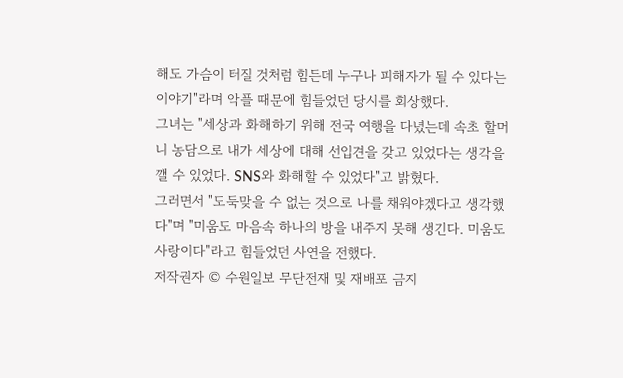해도 가슴이 터질 것처럼 힘든데 누구나 피해자가 될 수 있다는 이야기"라며 악플 때문에 힘들었던 당시를 회상했다.
그녀는 "세상과 화해하기 위해 전국 여행을 다녔는데 속초 할머니 농담으로 내가 세상에 대해 선입견을 갖고 있었다는 생각을 깰 수 있었다. SNS와 화해할 수 있었다"고 밝혔다.
그러면서 "도둑맞을 수 없는 것으로 나를 채워야겠다고 생각했다"며 "미움도 마음속 하나의 방을 내주지 못해 생긴다. 미움도 사랑이다"라고 힘들었던 사연을 전했다.
저작권자 © 수원일보 무단전재 및 재배포 금지